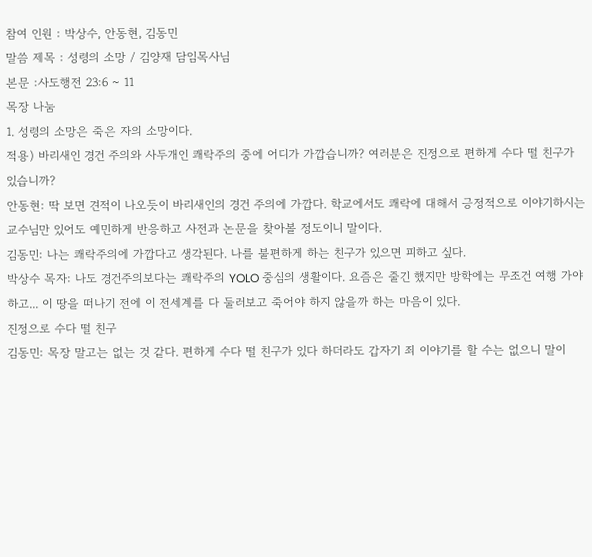참여 인원 : 박상수, 안동현, 김동민
말씀 제목 : 성령의 소망 / 김양재 담임목사님
본문 :사도행전 23:6 ~ 11
목장 나눔
1. 성령의 소망은 죽은 자의 소망이다.
적용) 바리새인 경건 주의와 사두개인 쾌락주의 중에 어디가 가깝습니까? 여러분은 진정으로 편하게 수다 떨 친구가 있습니까?
안동현: 딱 보면 견적이 나오듯이 바리새인의 경건 주의에 가깝다. 학교에서도 쾌락에 대해서 긍정적으로 이야기하시는 교수님만 있어도 예민하게 반응하고 사전과 논문을 찾아볼 정도이니 말이다.
김동민: 나는 쾌락주의에 가깝다고 생각된다. 나를 불편하게 하는 친구가 있으면 피하고 싶다.
박상수 목자: 나도 경건주의보다는 쾌락주의 YOLO 중심의 생활이다. 요즘은 줄긴 했지만 방학에는 무조건 여행 가야 하고... 이 땅을 떠나기 전에 이 전세계를 다 둘러보고 죽어야 하지 않을까 하는 마음이 있다.
진정으로 수다 떨 친구
김동민: 목장 말고는 없는 것 같다. 편하게 수다 떨 친구가 있다 하더라도 갑자기 죄 이야기를 할 수는 없으니 말이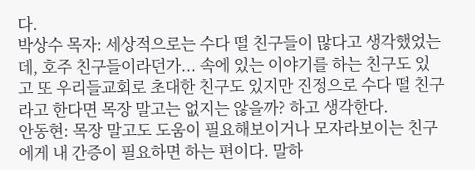다.
박상수 목자: 세상적으로는 수다 떨 친구들이 많다고 생각했었는데, 호주 친구들이라던가... 속에 있는 이야기를 하는 친구도 있고 또 우리들교회로 초대한 친구도 있지만 진정으로 수다 떨 친구라고 한다면 목장 말고는 없지는 않을까? 하고 생각한다.
안동현: 목장 말고도 도움이 필요해보이거나 모자라보이는 친구에게 내 간증이 필요하면 하는 편이다. 말하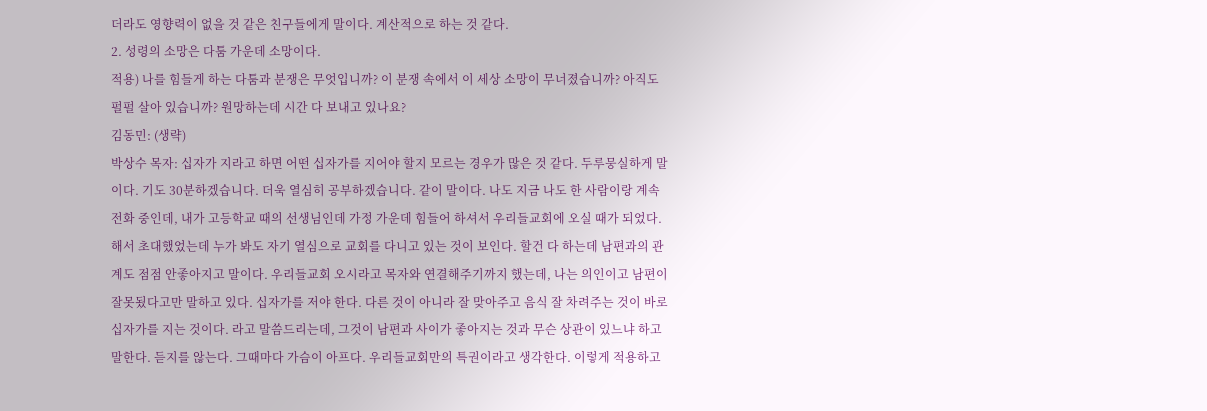더라도 영향력이 없을 것 같은 친구들에게 말이다. 계산적으로 하는 것 같다.
2. 성령의 소망은 다툼 가운데 소망이다.
적용) 나를 힘들게 하는 다툼과 분쟁은 무엇입니까? 이 분쟁 속에서 이 세상 소망이 무너졌습니까? 아직도 펄펄 살아 있습니까? 원망하는데 시간 다 보내고 있나요?
김동민: (생략)
박상수 목자: 십자가 지라고 하면 어떤 십자가를 지어야 할지 모르는 경우가 많은 것 같다. 두루뭉실하게 말이다. 기도 30분하겠습니다. 더욱 열심히 공부하겠습니다. 같이 말이다. 나도 지금 나도 한 사람이랑 계속 전화 중인데, 내가 고등학교 때의 선생님인데 가정 가운데 힘들어 하셔서 우리들교회에 오실 때가 되었다. 해서 초대했었는데 누가 봐도 자기 열심으로 교회를 다니고 있는 것이 보인다. 할건 다 하는데 남편과의 관계도 점점 안좋아지고 말이다. 우리들교회 오시라고 목자와 연결해주기까지 했는데, 나는 의인이고 남편이 잘못됬다고만 말하고 있다. 십자가를 저야 한다. 다른 것이 아니라 잘 맞아주고 음식 잘 차려주는 것이 바로 십자가를 지는 것이다. 라고 말씀드리는데, 그것이 남편과 사이가 좋아지는 것과 무슨 상관이 있느냐 하고 말한다. 듣지를 않는다. 그때마다 가슴이 아프다. 우리들교회만의 특권이라고 생각한다. 이렇게 적용하고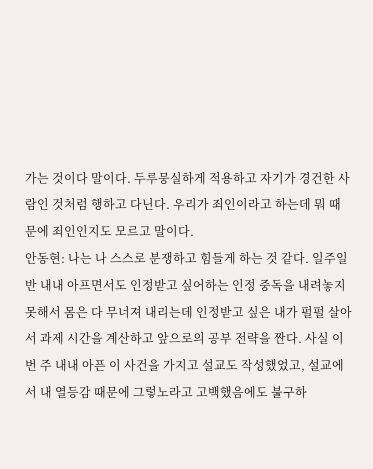가는 것이다 말이다. 두루뭉실하게 적용하고 자기가 경건한 사람인 것처럼 행하고 다닌다. 우리가 죄인이라고 하는데 뭐 때문에 죄인인지도 모르고 말이다.
안동현: 나는 나 스스로 분쟁하고 힘들게 하는 것 같다. 일주일 반 내내 아프면서도 인정받고 싶어하는 인정 중독을 내려놓지 못해서 몸은 다 무너져 내리는데 인정받고 싶은 내가 펄펄 살아서 과제 시간을 계산하고 앞으로의 공부 전략을 짠다. 사실 이번 주 내내 아픈 이 사건을 가지고 설교도 작성했었고, 설교에서 내 열등감 때문에 그렇노라고 고백했음에도 불구하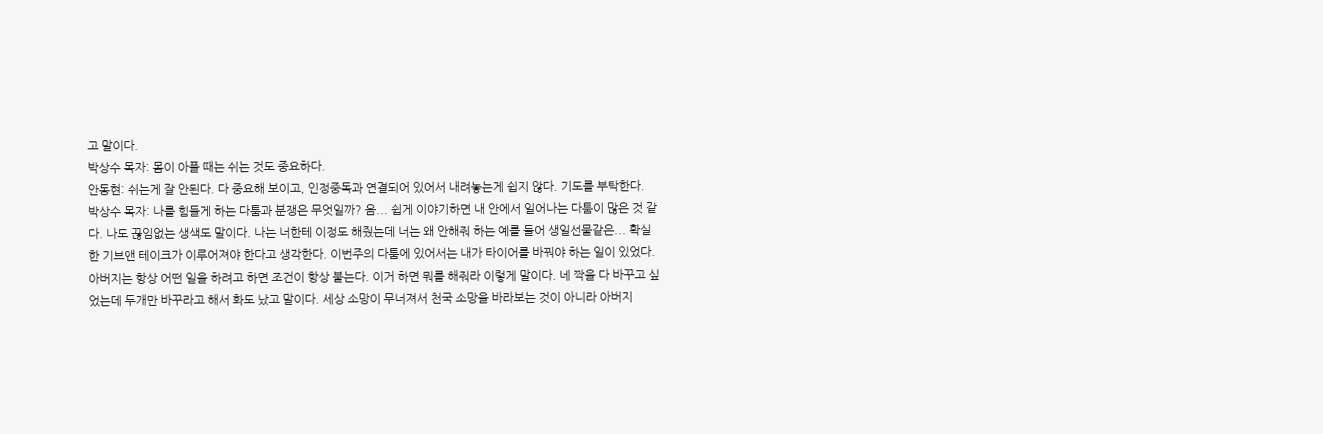고 말이다.
박상수 목자: 몸이 아플 때는 쉬는 것도 중요하다.
안동현: 쉬는게 잘 안된다. 다 중요해 보이고, 인정중독과 연결되어 있어서 내려놓는게 쉽지 않다. 기도를 부탁한다.
박상수 목자: 나를 힘들게 하는 다툼과 분쟁은 무엇일까? 음... 쉽게 이야기하면 내 안에서 일어나는 다툼이 많은 것 같다. 나도 끊임없는 생색도 말이다. 나는 너한테 이정도 해줬는데 너는 왜 안해줘 하는 예를 들어 생일선물같은... 확실한 기브앤 테이크가 이루어져야 한다고 생각한다. 이번주의 다툼에 있어서는 내가 타이어를 바꿔야 하는 일이 있었다. 아버지는 항상 어떤 일을 하려고 하면 조건이 항상 붙는다. 이거 하면 뭐를 해줘라 이렇게 말이다. 네 짝을 다 바꾸고 싶었는데 두개만 바꾸라고 해서 화도 났고 말이다. 세상 소망이 무너져서 천국 소망을 바라보는 것이 아니라 아버지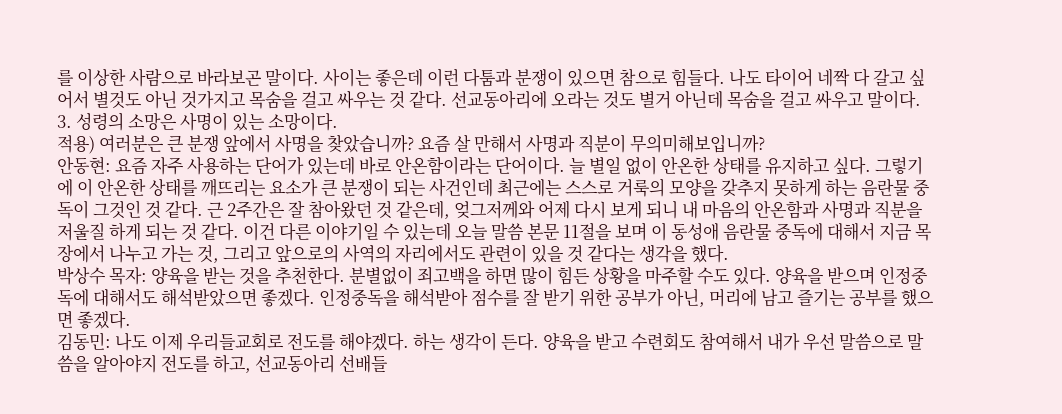를 이상한 사람으로 바라보곤 말이다. 사이는 좋은데 이런 다툼과 분쟁이 있으면 참으로 힘들다. 나도 타이어 네짝 다 갈고 싶어서 별것도 아닌 것가지고 목숨을 걸고 싸우는 것 같다. 선교동아리에 오라는 것도 별거 아닌데 목숨을 걸고 싸우고 말이다.
3. 성령의 소망은 사명이 있는 소망이다.
적용) 여러분은 큰 분쟁 앞에서 사명을 찾았습니까? 요즘 살 만해서 사명과 직분이 무의미해보입니까?
안동현: 요즘 자주 사용하는 단어가 있는데 바로 안온함이라는 단어이다. 늘 별일 없이 안온한 상태를 유지하고 싶다. 그렇기에 이 안온한 상태를 깨뜨리는 요소가 큰 분쟁이 되는 사건인데 최근에는 스스로 거룩의 모양을 갖추지 못하게 하는 음란물 중독이 그것인 것 같다. 근 2주간은 잘 참아왔던 것 같은데, 엊그저께와 어제 다시 보게 되니 내 마음의 안온함과 사명과 직분을 저울질 하게 되는 것 같다. 이건 다른 이야기일 수 있는데 오늘 말씀 본문 11절을 보며 이 동성애 음란물 중독에 대해서 지금 목장에서 나누고 가는 것, 그리고 앞으로의 사역의 자리에서도 관련이 있을 것 같다는 생각을 했다.
박상수 목자: 양육을 받는 것을 추천한다. 분별없이 죄고백을 하면 많이 힘든 상황을 마주할 수도 있다. 양육을 받으며 인정중독에 대해서도 해석받았으면 좋겠다. 인정중독을 해석받아 점수를 잘 받기 위한 공부가 아닌, 머리에 남고 즐기는 공부를 했으면 좋겠다.
김동민: 나도 이제 우리들교회로 전도를 해야겠다. 하는 생각이 든다. 양육을 받고 수련회도 참여해서 내가 우선 말씀으로 말씀을 알아야지 전도를 하고, 선교동아리 선배들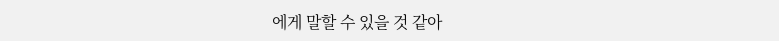에게 말할 수 있을 것 같아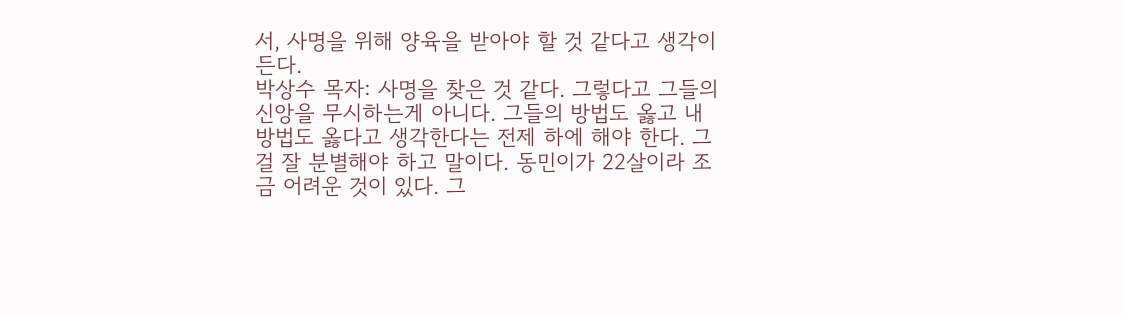서, 사명을 위해 양육을 받아야 할 것 같다고 생각이 든다.
박상수 목자: 사명을 찾은 것 같다. 그렇다고 그들의 신앙을 무시하는게 아니다. 그들의 방법도 옳고 내 방법도 옳다고 생각한다는 전제 하에 해야 한다. 그걸 잘 분별해야 하고 말이다. 동민이가 22살이라 조금 어려운 것이 있다. 그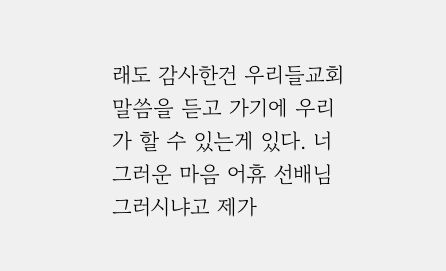래도 감사한건 우리들교회 말씀을 듣고 가기에 우리가 할 수 있는게 있다. 너그러운 마음 어휴 선배님 그러시냐고 제가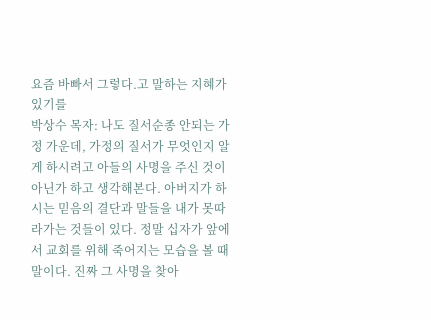요즘 바빠서 그렇다.고 말하는 지혜가 있기를
박상수 목자: 나도 질서순종 안되는 가정 가운데, 가정의 질서가 무엇인지 알게 하시려고 아들의 사명을 주신 것이 아닌가 하고 생각해본다. 아버지가 하시는 믿음의 결단과 말들을 내가 못따라가는 것들이 있다. 정말 십자가 앞에서 교회를 위해 죽어지는 모습을 볼 때 말이다. 진짜 그 사명을 찾아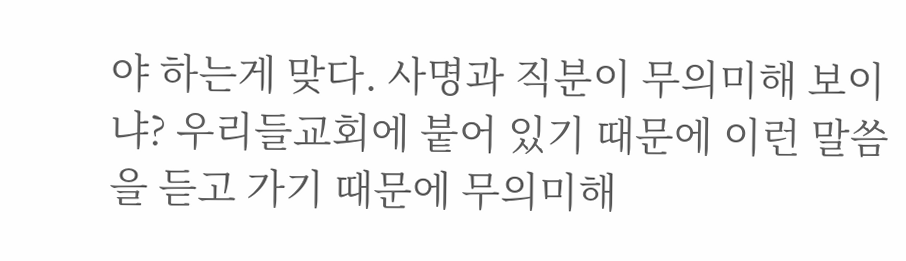야 하는게 맞다. 사명과 직분이 무의미해 보이냐? 우리들교회에 붙어 있기 때문에 이런 말씀을 듣고 가기 때문에 무의미해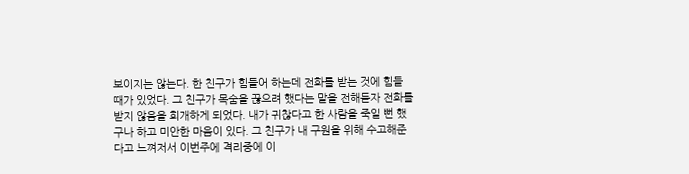보이지는 않는다. 한 친구가 힘들어 하는데 전화를 받는 것에 힘들 때가 있었다. 그 친구가 목숨을 끊으려 했다는 말을 전해듣자 전화를 받지 않음을 회개하게 되었다. 내가 귀찮다고 한 사람을 죽일 뻔 했구나 하고 미안한 마음이 있다. 그 친구가 내 구원을 위해 수고해준다고 느껴저서 이번주에 격리중에 이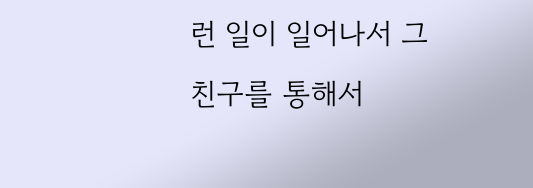런 일이 일어나서 그 친구를 통해서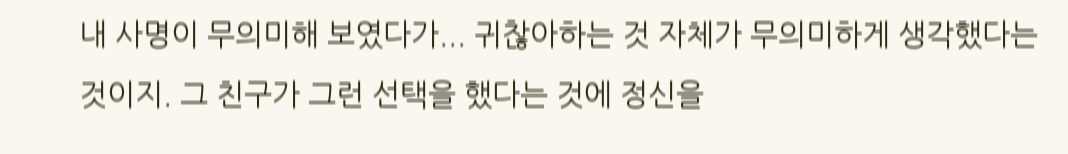내 사명이 무의미해 보였다가... 귀찮아하는 것 자체가 무의미하게 생각했다는 것이지. 그 친구가 그런 선택을 했다는 것에 정신을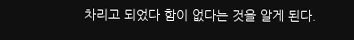차리고 되었다 함이 없다는 것을 알게 된다.